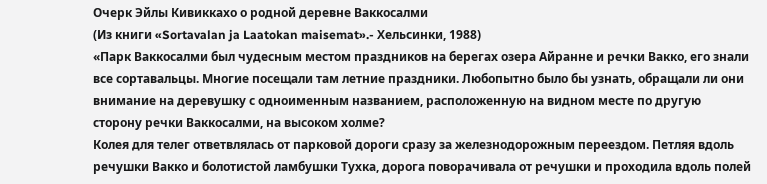Очерк Эйлы Кивиккахо о родной деревне Ваккосалми
(Из книги «Sortavalan ja Laatokan maisemat».- Хельсинки, 1988)
«Парк Ваккосалми был чудесным местом праздников на берегах озера Айранне и речки Вакко, его знали все сортавальцы. Многие посещали там летние праздники. Любопытно было бы узнать, обращали ли они внимание на деревушку с одноименным названием, расположенную на видном месте по другую сторону речки Ваккосалми, на высоком холме?
Колея для телег ответвлялась от парковой дороги сразу за железнодорожным переездом. Петляя вдоль речушки Вакко и болотистой ламбушки Тухка, дорога поворачивала от речушки и проходила вдоль полей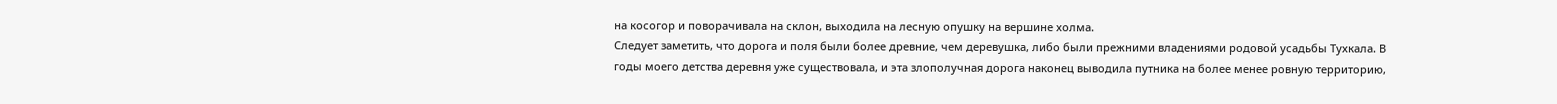на косогор и поворачивала на склон, выходила на лесную опушку на вершине холма.
Следует заметить, что дорога и поля были более древние, чем деревушка, либо были прежними владениями родовой усадьбы Тухкала. В годы моего детства деревня уже существовала, и эта злополучная дорога наконец выводила путника на более менее ровную территорию,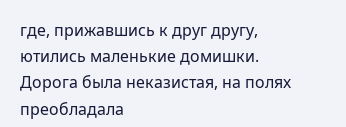где, прижавшись к друг другу, ютились маленькие домишки.
Дорога была неказистая, на полях преобладала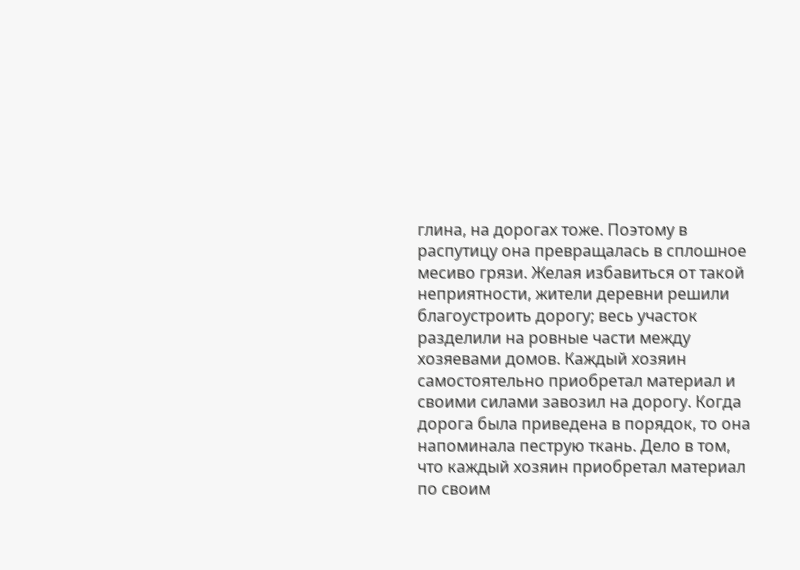глина, на дорогах тоже. Поэтому в распутицу она превращалась в сплошное месиво грязи. Желая избавиться от такой неприятности, жители деревни решили благоустроить дорогу; весь участок разделили на ровные части между хозяевами домов. Каждый хозяин самостоятельно приобретал материал и своими силами завозил на дорогу. Когда дорога была приведена в порядок, то она напоминала пеструю ткань. Дело в том, что каждый хозяин приобретал материал по своим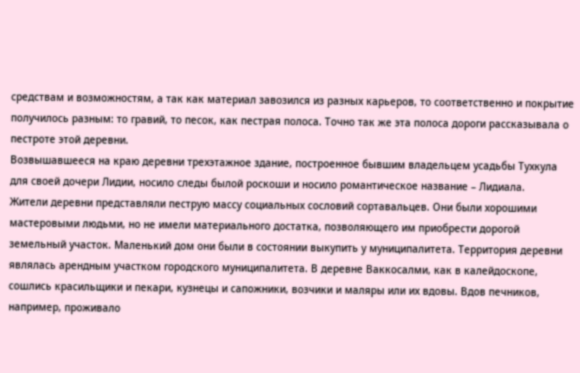средствам и возможностям, а так как материал завозился из разных карьеров, то соответственно и покрытие получилось разным: то гравий, то песок, как пестрая полоса. Точно так же эта полоса дороги рассказывала о пестроте этой деревни.
Возвышавшееся на краю деревни трехэтажное здание, построенное бывшим владельцем усадьбы Тухкула для своей дочери Лидии, носило следы былой роскоши и носило романтическое название – Лидиала.
Жители деревни представляли пеструю массу социальных сословий сортавальцев. Они были хорошими мастеровыми людьми, но не имели материального достатка, позволяющего им приобрести дорогой земельный участок. Маленький дом они были в состоянии выкупить у муниципалитета. Территория деревни являлась арендным участком городского муниципалитета. В деревне Ваккосалми, как в калейдоскопе, сошлись красильщики и пекари, кузнецы и сапожники, возчики и маляры или их вдовы. Вдов печников, например, проживало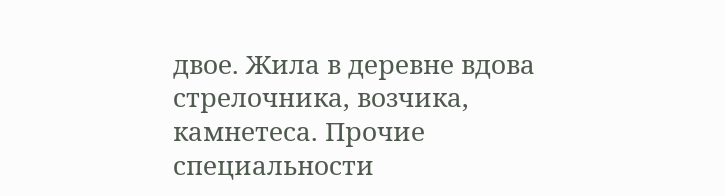двое. Жила в деревне вдова стрелочника, возчика, камнетеса. Прочие специальности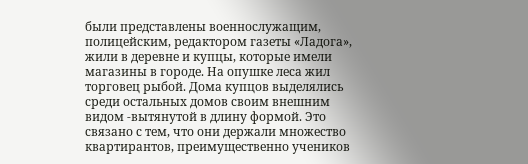были представлены военнослужащим, полицейским, редактором газеты «Ладога», жили в деревне и купцы, которые имели магазины в городе. На опушке леса жил торговец рыбой. Дома купцов выделялись среди остальных домов своим внешним видом -вытянутой в длину формой. Это связано с тем, что они держали множество квартирантов, преимущественно учеников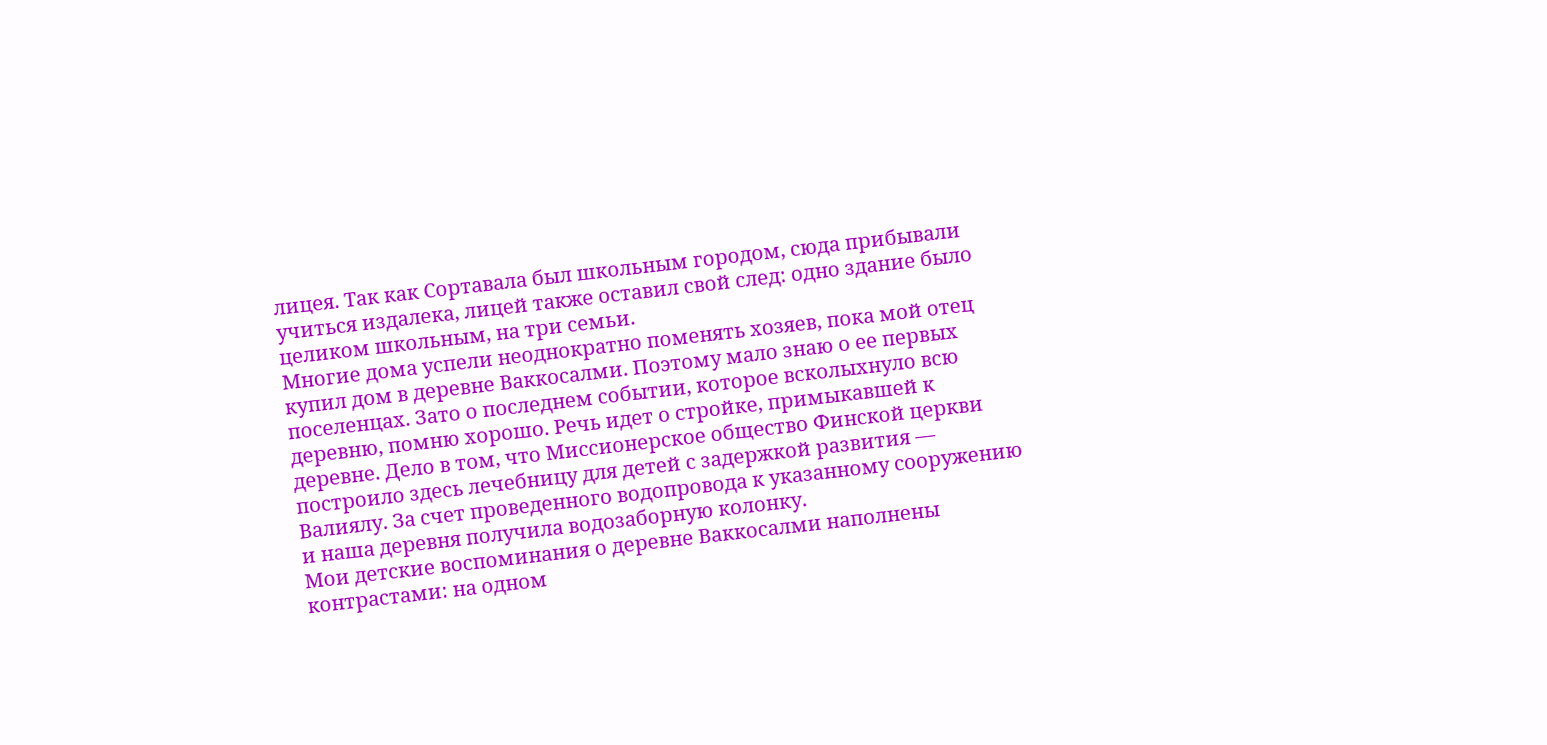лицея. Так как Сортавала был школьным городом, сюда прибывали учиться издалека, лицей также оставил свой след: одно здание было целиком школьным, на три семьи.
Многие дома успели неоднократно поменять хозяев, пока мой отец купил дом в деревне Ваккосалми. Поэтому мало знаю о ее первых поселенцах. Зато о последнем событии, которое всколыхнуло всю деревню, помню хорошо. Речь идет о стройке, примыкавшей к деревне. Дело в том, что Миссионерское общество Финской церкви построило здесь лечебницу для детей с задержкой развития — Валиялу. За счет проведенного водопровода к указанному сооружению и наша деревня получила водозаборную колонку.
Мои детские воспоминания о деревне Ваккосалми наполнены контрастами: на одном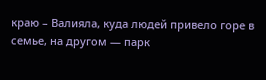краю – Валияла, куда людей привело горе в семье, на другом — парк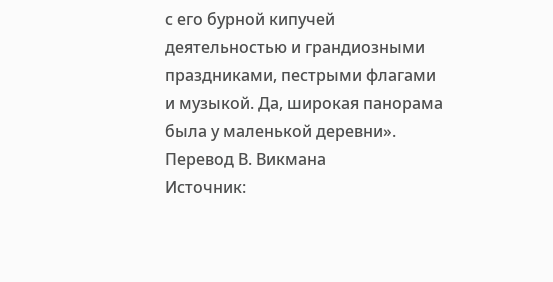с его бурной кипучей деятельностью и грандиозными праздниками, пестрыми флагами и музыкой. Да, широкая панорама была у маленькой деревни».
Перевод В. Викмана
Источник: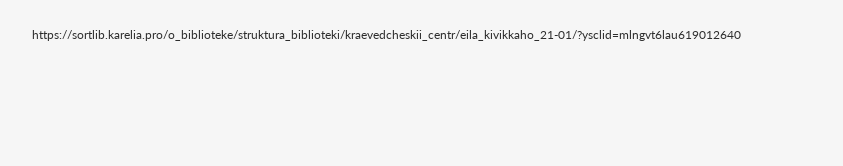https://sortlib.karelia.pro/o_biblioteke/struktura_biblioteki/kraevedcheskii_centr/eila_kivikkaho_21-01/?ysclid=mlngvt6lau619012640